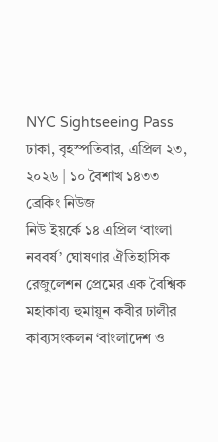NYC Sightseeing Pass
ঢাকা, বৃহস্পতিবার, এপ্রিল ২৩, ২০২৬ | ১০ বৈশাখ ১৪৩৩
ব্রেকিং নিউজ
নিউ ইয়র্কে ১৪ এপ্রিল ‘বাংলা নববর্ষ’ ঘোষণার ঐতিহাসিক রেজুলেশন প্রেমের এক বৈশ্বিক মহাকাব্য হুমায়ূন কবীর ঢালীর কাব্যসংকলন ‘বাংলাদেশ ও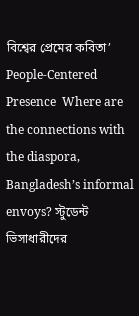বিশ্বের প্রেমের কবিতা’ People-Centered Presence  Where are the connections with the diaspora, Bangladesh’s informal envoys? স্টুডেন্ট ভিসাধারীদের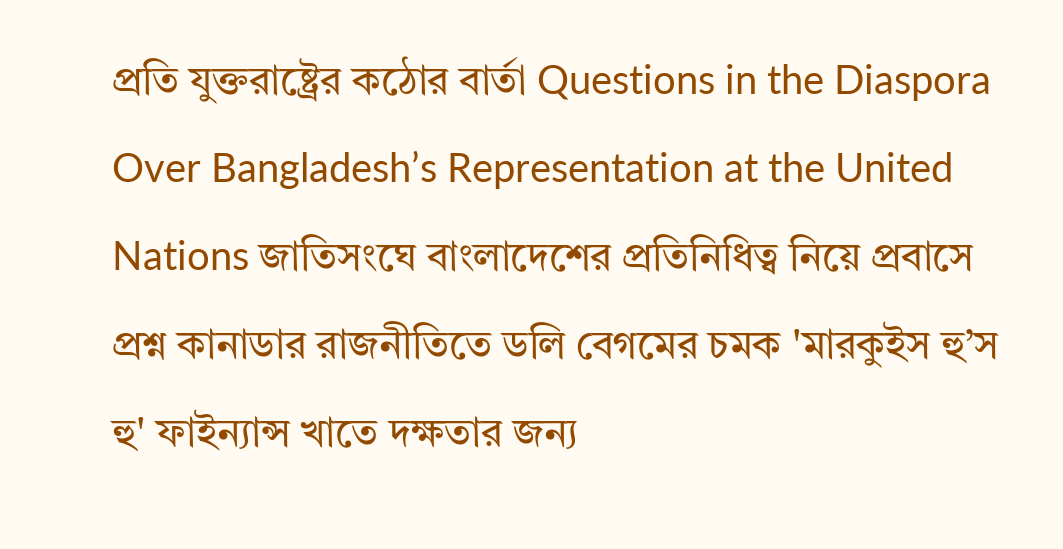প্রতি যুক্তরাষ্ট্রের কঠোর বার্তা Questions in the Diaspora Over Bangladesh’s Representation at the United Nations জাতিসংঘে বাংলাদেশের প্রতিনিধিত্ব নিয়ে প্রবাসে প্রশ্ন কানাডার রাজনীতিতে ডলি বেগমের চমক 'মারকুইস হু’স হু' ফাইন্যান্স খাতে দক্ষতার জন্য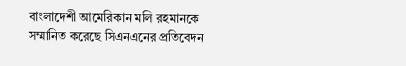বাংলাদেশী আমেরিকান মলি রহমানকে সম্মানিত করেছে সিএনএনের প্রতিবেদন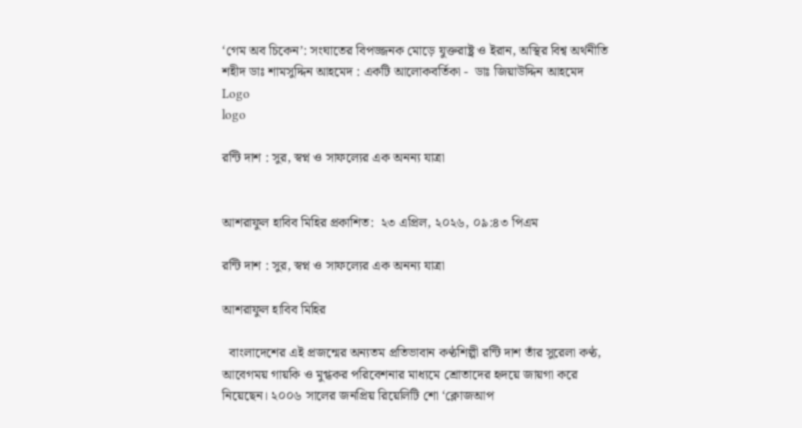‘গেম অব চিকেন’: সংঘাতের বিপজ্জনক মোড়ে যুক্তরাষ্ট্র ও ইরান, অস্থির বিশ্ব অর্থনীতি শহীদ ডাঃ শামসুদ্দিন আহমেদ : একটি আলোকবর্তিকা -  ডাঃ জিয়াউদ্দিন আহমেদ
Logo
logo

রন্টি দাশ : সুর, স্বপ্ন ও সাফল্যের এক অনন্য যাত্রা


আশরাফুল হাবিব মিহির প্রকাশিত:  ২৩ এপ্রিল, ২০২৬, ০৯:৪৩ পিএম

রন্টি দাশ : সুর, স্বপ্ন ও সাফল্যের এক অনন্য যাত্রা

আশরাফুল হাবিব মিহির

  বাংলাদেশের এই প্রজন্মের অন্যতম প্রতিভাবান কণ্ঠশিল্পী রন্টি দাশ তাঁর সুরেলা কণ্ঠ, আবেগময় গায়কি ও মুগ্ধকর পরিবেশনার মাধ্যমে শ্রোতাদের হৃদয়ে জায়গা করে নিয়েছেন। ২০০৬ সালের জনপ্রিয় রিয়েলিটি শো ‘ক্লোজআপ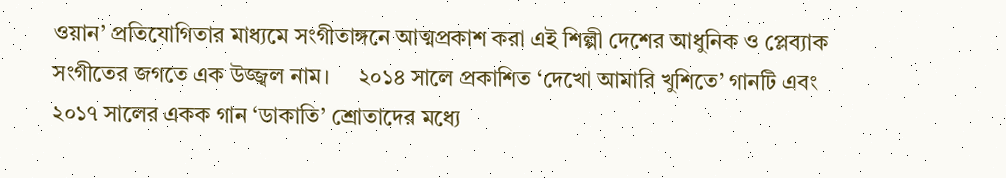ওয়ান’ প্রতিযোগিতার মাধ্যমে সংগীতাঙ্গনে আত্মপ্রকাশ করা এই শিল্পী দেশের আধুনিক ও প্লেব্যাক সংগীতের জগতে এক উজ্জ্বল নাম।     ২০১৪ সালে প্রকাশিত ‘দেখো আমারি খুশিতে’ গানটি এবং ২০১৭ সালের একক গান ‘ডাকাতি’ শ্রোতাদের মধ্যে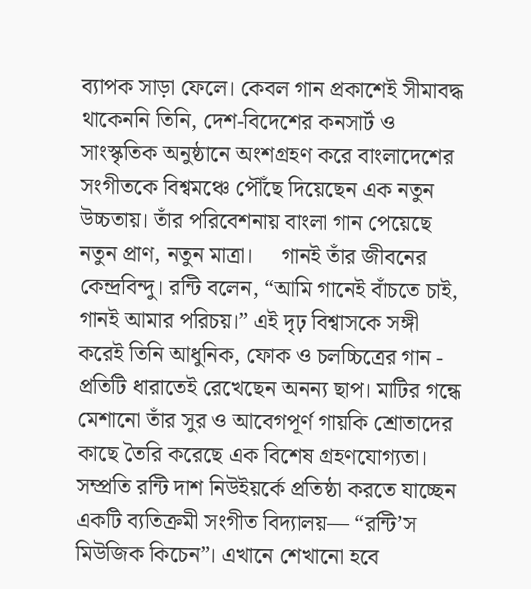ব্যাপক সাড়া ফেলে। কেবল গান প্রকাশেই সীমাবদ্ধ থাকেননি তিনি, দেশ-বিদেশের কনসার্ট ও সাংস্কৃতিক অনুষ্ঠানে অংশগ্রহণ করে বাংলাদেশের সংগীতকে বিশ্বমঞ্চে পৌঁছে দিয়েছেন এক নতুন উচ্চতায়। তাঁর পরিবেশনায় বাংলা গান পেয়েছে নতুন প্রাণ, নতুন মাত্রা।     গানই তাঁর জীবনের কেন্দ্রবিন্দু। রন্টি বলেন, “আমি গানেই বাঁচতে চাই, গানই আমার পরিচয়।” এই দৃঢ় বিশ্বাসকে সঙ্গী করেই তিনি আধুনিক, ফোক ও চলচ্চিত্রের গান - প্রতিটি ধারাতেই রেখেছেন অনন্য ছাপ। মাটির গন্ধে মেশানো তাঁর সুর ও আবেগপূর্ণ গায়কি শ্রোতাদের কাছে তৈরি করেছে এক বিশেষ গ্রহণযোগ্যতা।     সম্প্রতি রন্টি দাশ নিউইয়র্কে প্রতিষ্ঠা করতে যাচ্ছেন একটি ব্যতিক্রমী সংগীত বিদ্যালয়— “রন্টি’স মিউজিক কিচেন”। এখানে শেখানো হবে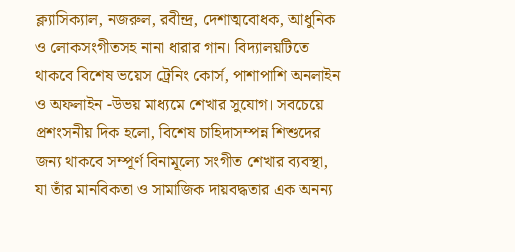ক্ল্যাসিক্যাল, নজরুল, রবীন্দ্র, দেশাত্মবোধক, আধুনিক ও লোকসংগীতসহ নানা ধারার গান। বিদ্যালয়টিতে থাকবে বিশেষ ভয়েস ট্রেনিং কোর্স, পাশাপাশি অনলাইন ও অফলাইন -উভয় মাধ্যমে শেখার সুযোগ। সবচেয়ে প্রশংসনীয় দিক হলো, বিশেষ চাহিদাসম্পন্ন শিশুদের জন্য থাকবে সম্পূর্ণ বিনামূল্যে সংগীত শেখার ব্যবস্থা, যা তাঁর মানবিকতা ও সামাজিক দায়বদ্ধতার এক অনন্য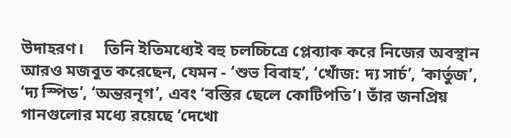উদাহরণ।     তিনি ইতিমধ্যেই বহু চলচ্চিত্রে প্লেব্যাক করে নিজের অবস্থান আরও মজবুত করেছেন, যেমন - ‘শুভ বিবাহ’, ‘খোঁজ: দ্য সার্চ’, ‘কার্তুজ’, ‘দ্য স্পিড’, ‘অন্তরনৃগ’, এবং ‘বস্তির ছেলে কোটিপতি’। তাঁর জনপ্রিয় গানগুলোর মধ্যে রয়েছে ‘দেখো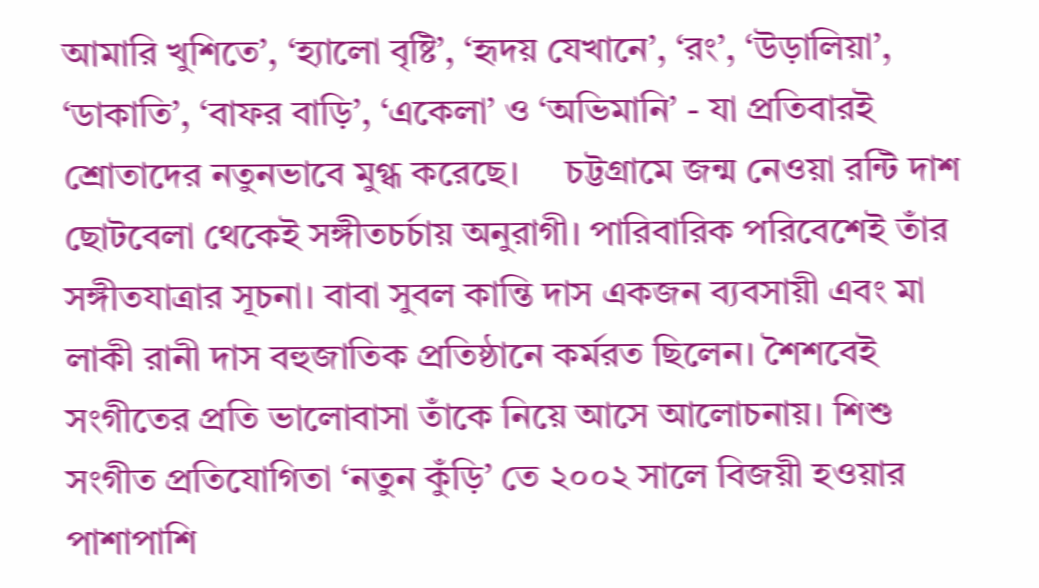আমারি খুশিতে’, ‘হ্যালো বৃষ্টি’, ‘হৃদয় যেখানে’, ‘রং’, ‘উড়ালিয়া’, ‘ডাকাতি’, ‘বাফর বাড়ি’, ‘একেলা’ ও ‘অভিমানি’ - যা প্রতিবারই শ্রোতাদের নতুনভাবে মুগ্ধ করেছে।     চট্টগ্রামে জন্ম নেওয়া রন্টি দাশ ছোটবেলা থেকেই সঙ্গীতচর্চায় অনুরাগী। পারিবারিক পরিবেশেই তাঁর সঙ্গীতযাত্রার সূচনা। বাবা সুবল কান্তি দাস একজন ব্যবসায়ী এবং মা লাকী রানী দাস বহুজাতিক প্রতিষ্ঠানে কর্মরত ছিলেন। শৈশবেই সংগীতের প্রতি ভালোবাসা তাঁকে নিয়ে আসে আলোচনায়। শিশু সংগীত প্রতিযোগিতা ‘নতুন কুঁড়ি’ তে ২০০২ সালে বিজয়ী হওয়ার পাশাপাশি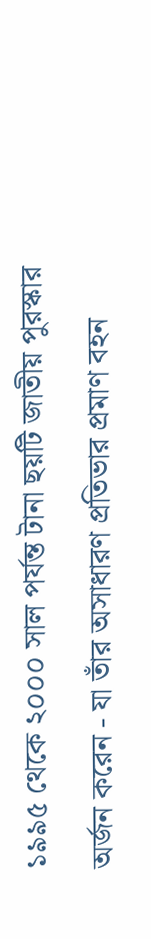১৯৯৫ থেকে ২০০০ সাল পর্যন্ত টানা ছয়টি জাতীয় পুরস্কার অর্জন করেন - যা তাঁর অসাধারণ প্রতিভার প্রমাণ বহন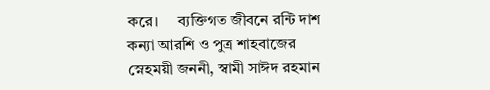করে।     ব্যক্তিগত জীবনে রন্টি দাশ কন্যা আরশি ও পুত্র শাহবাজের স্নেহময়ী জননী, স্বামী সাঈদ রহমান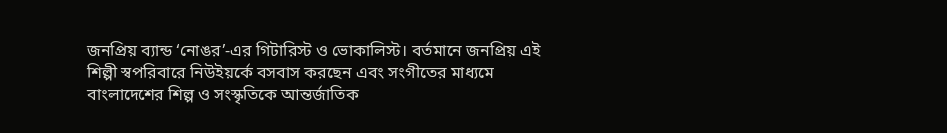জনপ্রিয় ব্যান্ড ‘নোঙর’-এর গিটারিস্ট ও ভোকালিস্ট। বর্তমানে জনপ্রিয় এই শিল্পী স্বপরিবারে নিউইয়র্কে বসবাস করছেন এবং সংগীতের মাধ্যমে বাংলাদেশের শিল্প ও সংস্কৃতিকে আন্তর্জাতিক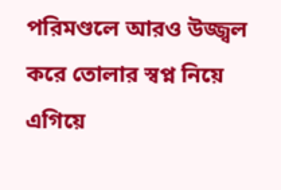পরিমণ্ডলে আরও উজ্জ্বল করে তোলার স্বপ্ন নিয়ে এগিয়ে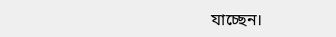যাচ্ছেন।